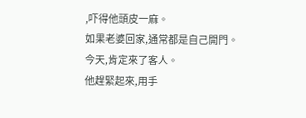,吓得他頭皮一麻。
如果老婆回家,通常都是自己開門。
今天,肯定來了客人。
他趕緊起來,用手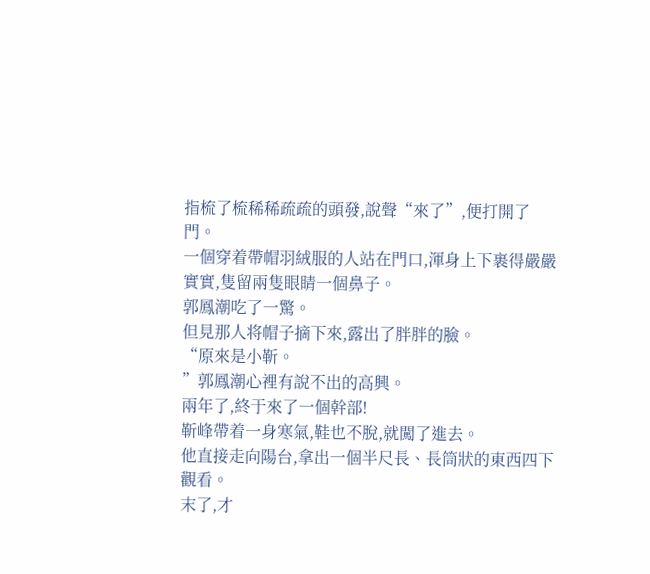指梳了梳稀稀疏疏的頭發,說聲“來了”,便打開了門。
一個穿着帶帽羽絨服的人站在門口,渾身上下裹得嚴嚴實實,隻留兩隻眼睛一個鼻子。
郭鳳潮吃了一驚。
但見那人将帽子摘下來,露出了胖胖的臉。
“原來是小靳。
”郭鳳潮心裡有說不出的高興。
兩年了,終于來了一個幹部!
靳峰帶着一身寒氣,鞋也不脫,就闖了進去。
他直接走向陽台,拿出一個半尺長、長筒狀的東西四下觀看。
末了,才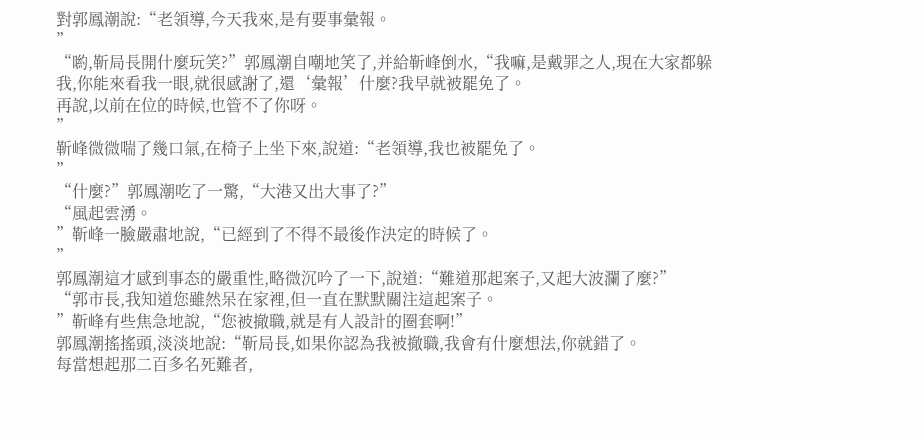對郭鳳潮說:“老領導,今天我來,是有要事彙報。
”
“喲,靳局長開什麼玩笑?”郭鳳潮自嘲地笑了,并給靳峰倒水,“我嘛,是戴罪之人,現在大家都躲我,你能來看我一眼,就很感謝了,還‘彙報’什麼?我早就被罷免了。
再說,以前在位的時候,也管不了你呀。
”
靳峰微微喘了幾口氣,在椅子上坐下來,說道:“老領導,我也被罷免了。
”
“什麼?”郭鳳潮吃了一驚,“大港又出大事了?”
“風起雲湧。
”靳峰一臉嚴肅地說,“已經到了不得不最後作決定的時候了。
”
郭鳳潮這才感到事态的嚴重性,略微沉吟了一下,說道:“難道那起案子,又起大波瀾了麼?”
“郭市長,我知道您雖然呆在家裡,但一直在默默關注這起案子。
”靳峰有些焦急地說,“您被撤職,就是有人設計的圈套啊!”
郭鳳潮搖搖頭,淡淡地說:“靳局長,如果你認為我被撤職,我會有什麼想法,你就錯了。
每當想起那二百多名死難者,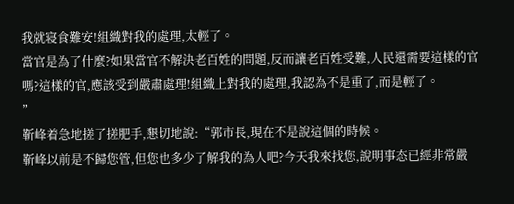我就寝食難安!組織對我的處理,太輕了。
當官是為了什麼?如果當官不解決老百姓的問題,反而讓老百姓受難,人民還需要這樣的官嗎?這樣的官,應該受到嚴肅處理!組織上對我的處理,我認為不是重了,而是輕了。
”
靳峰着急地搓了搓肥手,懇切地說:“郭市長,現在不是說這個的時候。
靳峰以前是不歸您管,但您也多少了解我的為人吧?今天我來找您,說明事态已經非常嚴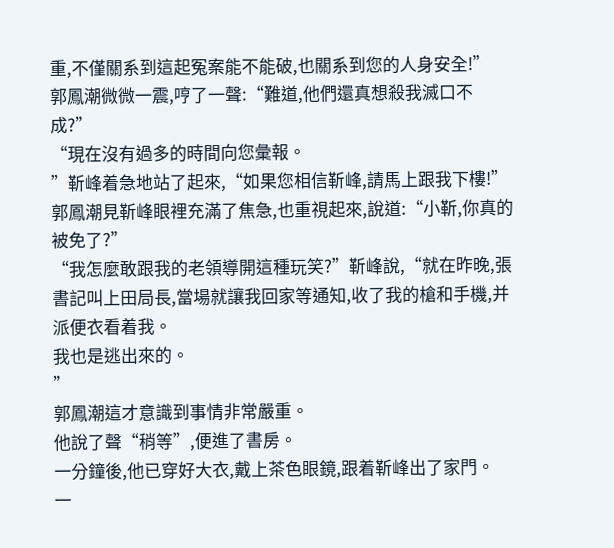重,不僅關系到這起冤案能不能破,也關系到您的人身安全!”
郭鳳潮微微一震,哼了一聲:“難道,他們還真想殺我滅口不成?”
“現在沒有過多的時間向您彙報。
”靳峰着急地站了起來,“如果您相信靳峰,請馬上跟我下樓!”
郭鳳潮見靳峰眼裡充滿了焦急,也重視起來,說道:“小靳,你真的被免了?”
“我怎麼敢跟我的老領導開這種玩笑?”靳峰說,“就在昨晚,張書記叫上田局長,當場就讓我回家等通知,收了我的槍和手機,并派便衣看着我。
我也是逃出來的。
”
郭鳳潮這才意識到事情非常嚴重。
他說了聲“稍等”,便進了書房。
一分鐘後,他已穿好大衣,戴上茶色眼鏡,跟着靳峰出了家門。
一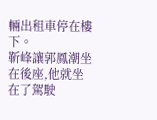輛出租車停在樓下。
靳峰讓郭鳳潮坐在後座,他就坐在了駕駛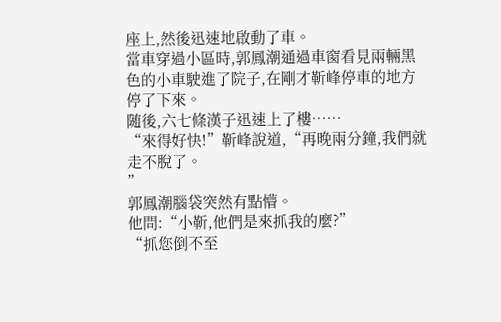座上,然後迅速地啟動了車。
當車穿過小區時,郭鳳潮通過車窗看見兩輛黑色的小車駛進了院子,在剛才靳峰停車的地方停了下來。
随後,六七條漢子迅速上了樓……
“來得好快!”靳峰說道,“再晚兩分鐘,我們就走不脫了。
”
郭鳳潮腦袋突然有點懵。
他問:“小靳,他們是來抓我的麼?”
“抓您倒不至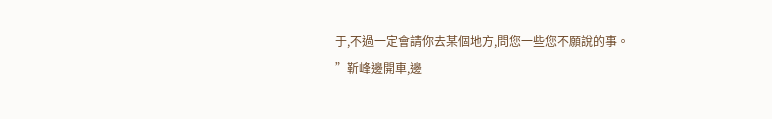于,不過一定會請你去某個地方,問您一些您不願說的事。
”靳峰邊開車,邊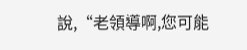說,“老領導啊,您可能